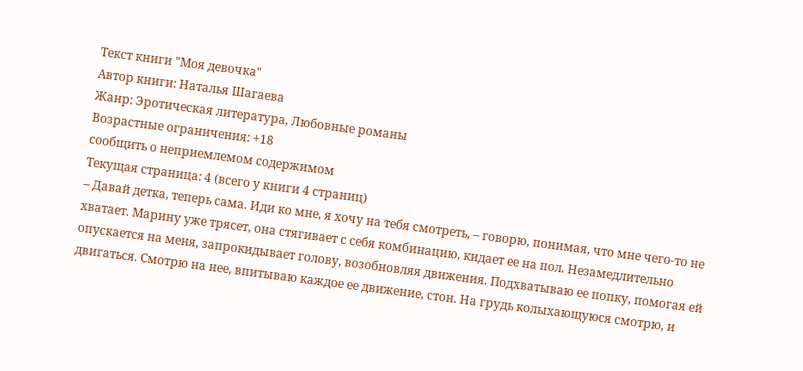Текст книги "Моя девочка"
Автор книги: Наталья Шагаева
Жанр: Эротическая литература, Любовные романы
Возрастные ограничения: +18
сообщить о неприемлемом содержимом
Текущая страница: 4 (всего у книги 4 страниц)
– Давай детка, теперь сама. Иди ко мне, я хочу на тебя смотреть, – говорю, понимая, что мне чего-то не хватает. Марину уже трясет, она стягивает с себя комбинацию, кидает ее на пол. Незамедлительно опускается на меня, запрокидывает голову, возобновляя движения. Подхватываю ее попку, помогая ей двигаться. Смотрю на нее, впитываю каждое ее движение, стон. На грудь колыхающуюся смотрю, и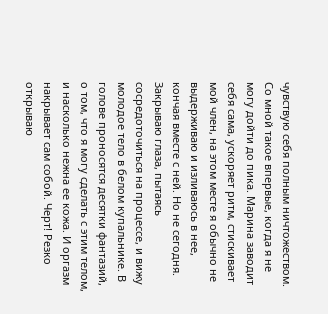чувствую себя полным ничтожеством. Со мной такое впервые, когда я не могу дойти до пика. Марина заводит себя сама, ускоряет ритм, стискивает мой член, на этом месте я обычно не выдерживаю и изливаюсь в нее, кончая вместе с ней. Но не сегодня. Закрываю глаза, пытаясь сосредоточиться на процессе, и вижу молодое тело в белом купальнике. В голове проносятся десятки фантазий, о том, что я могу сделать с этим телом, и насколько нежна ее кожа. И оргазм накрывает сам собой. Черт! Резко открываю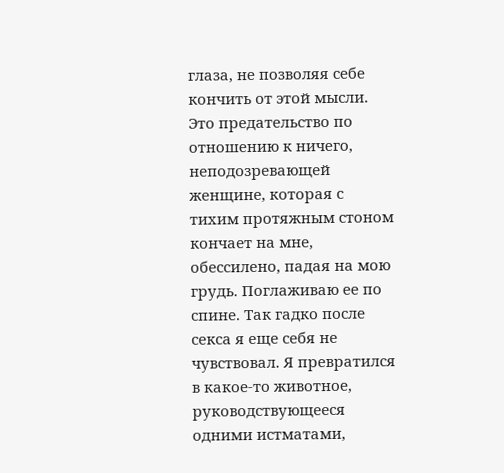глаза, не позволяя себе кончить от этой мысли. Это предательство по отношению к ничего, неподозревающей женщине, которая с тихим протяжным стоном кончает на мне, обессилено, падая на мою грудь. Поглаживаю ее по спине. Так гадко после секса я еще себя не чувствовал. Я превратился в какое-то животное, руководствующееся одними истматами,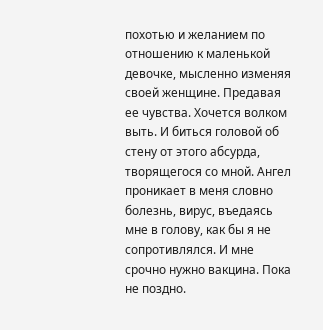похотью и желанием по отношению к маленькой девочке, мысленно изменяя своей женщине. Предавая ее чувства. Хочется волком выть. И биться головой об стену от этого абсурда, творящегося со мной. Ангел проникает в меня словно болезнь, вирус, въедаясь мне в голову, как бы я не сопротивлялся. И мне срочно нужно вакцина. Пока не поздно.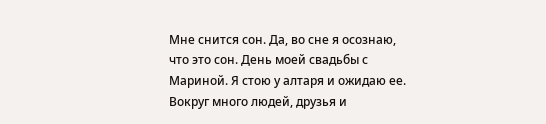Мне снится сон. Да, во сне я осознаю, что это сон. День моей свадьбы с Мариной. Я стою у алтаря и ожидаю ее. Вокруг много людей, друзья и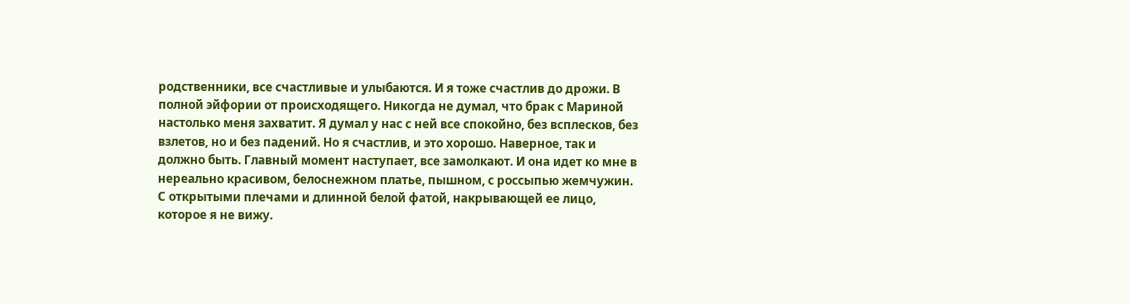родственники, все счастливые и улыбаются. И я тоже счастлив до дрожи. В полной эйфории от происходящего. Никогда не думал, что брак с Мариной настолько меня захватит. Я думал у нас с ней все спокойно, без всплесков, без взлетов, но и без падений. Но я счастлив, и это хорошо. Наверное, так и должно быть. Главный момент наступает, все замолкают. И она идет ко мне в нереально красивом, белоснежном платье, пышном, с россыпью жемчужин. С открытыми плечами и длинной белой фатой, накрывающей ее лицо, которое я не вижу.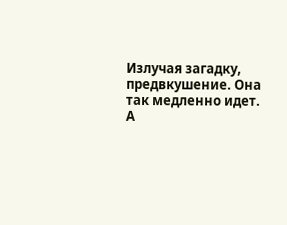Излучая загадку, предвкушение. Она так медленно идет. А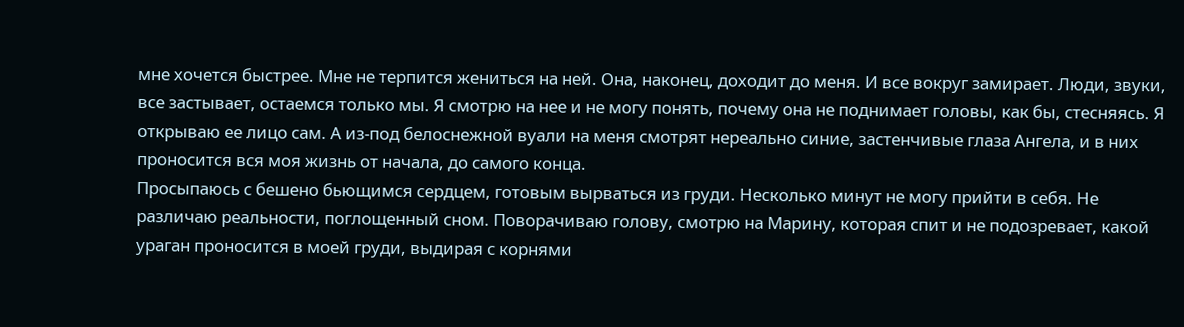мне хочется быстрее. Мне не терпится жениться на ней. Она, наконец, доходит до меня. И все вокруг замирает. Люди, звуки, все застывает, остаемся только мы. Я смотрю на нее и не могу понять, почему она не поднимает головы, как бы, стесняясь. Я открываю ее лицо сам. А из-под белоснежной вуали на меня смотрят нереально синие, застенчивые глаза Ангела, и в них проносится вся моя жизнь от начала, до самого конца.
Просыпаюсь с бешено бьющимся сердцем, готовым вырваться из груди. Несколько минут не могу прийти в себя. Не различаю реальности, поглощенный сном. Поворачиваю голову, смотрю на Марину, которая спит и не подозревает, какой ураган проносится в моей груди, выдирая с корнями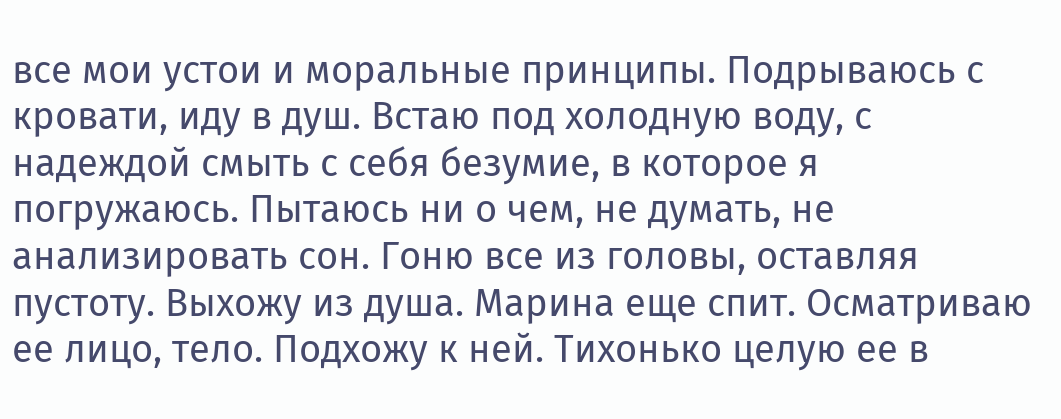все мои устои и моральные принципы. Подрываюсь с кровати, иду в душ. Встаю под холодную воду, с надеждой смыть с себя безумие, в которое я погружаюсь. Пытаюсь ни о чем, не думать, не анализировать сон. Гоню все из головы, оставляя пустоту. Выхожу из душа. Марина еще спит. Осматриваю ее лицо, тело. Подхожу к ней. Тихонько целую ее в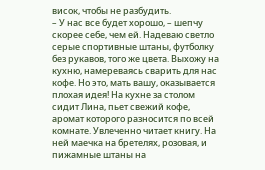висок, чтобы не разбудить.
– У нас все будет хорошо, – шепчу скорее себе, чем ей. Надеваю светло серые спортивные штаны, футболку без рукавов, того же цвета. Выхожу на кухню, намереваясь сварить для нас кофе. Но это, мать вашу, оказывается плохая идея! На кухне за столом сидит Лина, пьет свежий кофе, аромат которого разносится по всей комнате. Увлеченно читает книгу. На ней маечка на бретелях, розовая, и пижамные штаны на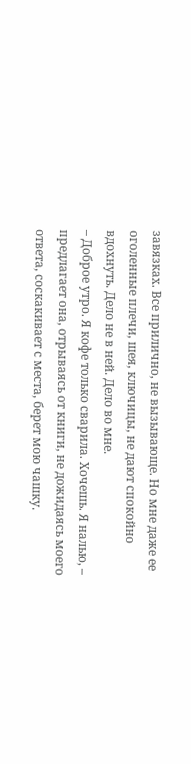завязках. Все прилично, не вызывающе. Но мне даже ее оголенные плечи, шея, ключицы, не дают спокойно вдохнуть. Дело не в ней. Дело во мне.
– Доброе утро. Я кофе только сварила. Хочешь. Я налью, – предлагает она, отрываясь от книги, не дожидаясь моего ответа, соскакивает с места, берет мою чашку.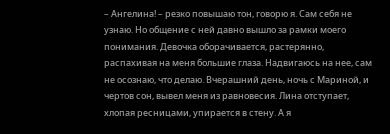– Ангелина! – резко повышаю тон, говорю я. Сам себя не узнаю. Но общение с ней давно вышло за рамки моего понимания. Девочка оборачивается, растерянно, распахивая на меня большие глаза. Надвигаюсь на нее, сам не осознаю, что делаю. Вчерашний день, ночь с Мариной, и чертов сон, вывел меня из равновесия. Лина отступает, хлопая ресницами, упирается в стену. А я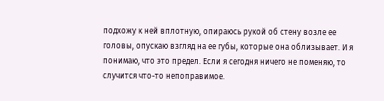подхожу к ней вплотную, опираюсь рукой об стену возле ее головы, опускаю взгляд на ее губы, которые она облизывает. И я понимаю, что это предел. Если я сегодня ничего не поменяю, то случится что-то непоправимое.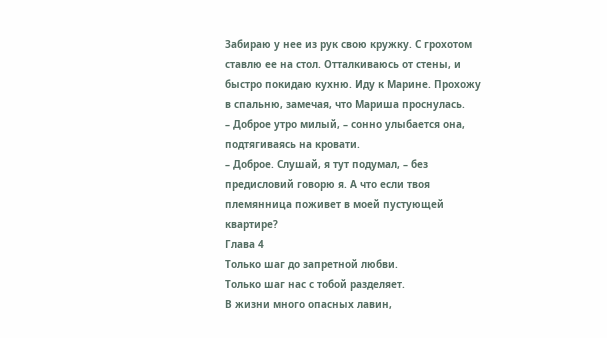Забираю у нее из рук свою кружку. С грохотом ставлю ее на стол. Отталкиваюсь от стены, и быстро покидаю кухню. Иду к Марине. Прохожу в спальню, замечая, что Мариша проснулась.
– Доброе утро милый, – сонно улыбается она, подтягиваясь на кровати.
– Доброе. Слушай, я тут подумал, – без предисловий говорю я. А что если твоя племянница поживет в моей пустующей квартире?
Глава 4
Только шаг до запретной любви.
Только шаг нас с тобой разделяет.
В жизни много опасных лавин,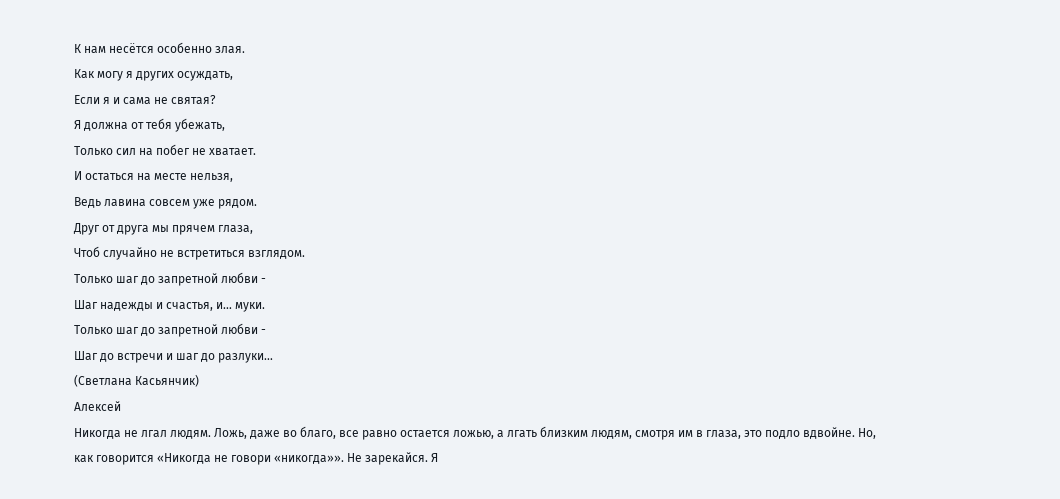К нам несётся особенно злая.
Как могу я других осуждать,
Если я и сама не святая?
Я должна от тебя убежать,
Только сил на побег не хватает.
И остаться на месте нельзя,
Ведь лавина совсем уже рядом.
Друг от друга мы прячем глаза,
Чтоб случайно не встретиться взглядом.
Только шаг до запретной любви -
Шаг надежды и счастья, и… муки.
Только шаг до запретной любви -
Шаг до встречи и шаг до разлуки…
(Светлана Касьянчик)
Алексей
Никогда не лгал людям. Ложь, даже во благо, все равно остается ложью, а лгать близким людям, смотря им в глаза, это подло вдвойне. Но, как говорится «Никогда не говори «никогда»». Не зарекайся. Я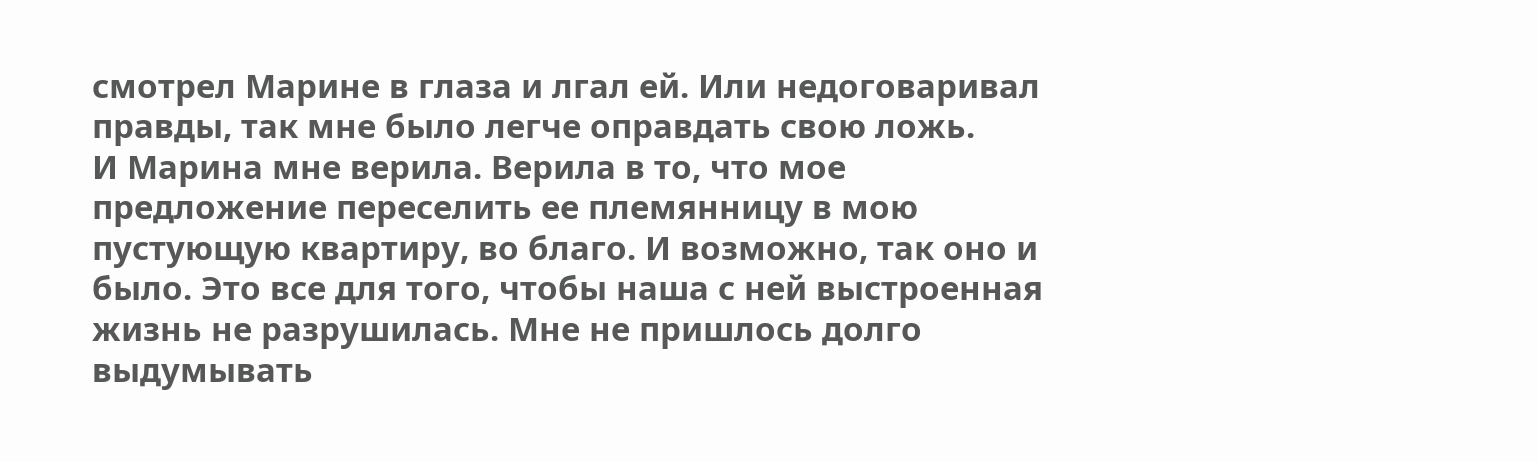смотрел Марине в глаза и лгал ей. Или недоговаривал правды, так мне было легче оправдать свою ложь.
И Марина мне верила. Верила в то, что мое предложение переселить ее племянницу в мою пустующую квартиру, во благо. И возможно, так оно и было. Это все для того, чтобы наша с ней выстроенная жизнь не разрушилась. Мне не пришлось долго выдумывать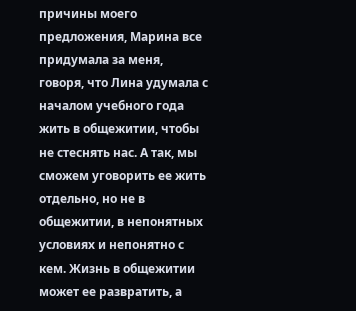причины моего предложения, Марина все придумала за меня, говоря, что Лина удумала с началом учебного года жить в общежитии, чтобы не стеснять нас. А так, мы сможем уговорить ее жить отдельно, но не в общежитии, в непонятных условиях и непонятно с кем. Жизнь в общежитии может ее развратить, а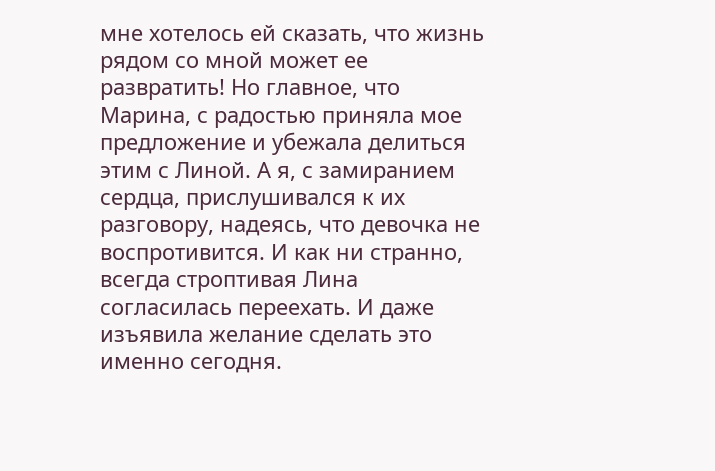мне хотелось ей сказать, что жизнь рядом со мной может ее развратить! Но главное, что Марина, с радостью приняла мое предложение и убежала делиться этим с Линой. А я, с замиранием сердца, прислушивался к их разговору, надеясь, что девочка не воспротивится. И как ни странно, всегда строптивая Лина согласилась переехать. И даже изъявила желание сделать это именно сегодня.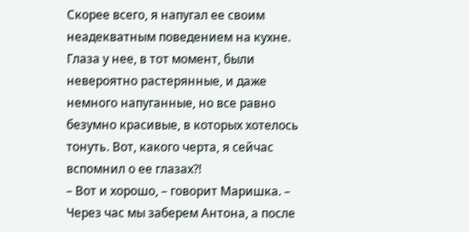Скорее всего, я напугал ее своим неадекватным поведением на кухне. Глаза у нее, в тот момент, были невероятно растерянные, и даже немного напуганные, но все равно безумно красивые, в которых хотелось тонуть. Вот, какого черта, я сейчас вспомнил о ее глазах?!
– Вот и хорошо, – говорит Маришка. – Через час мы заберем Антона, а после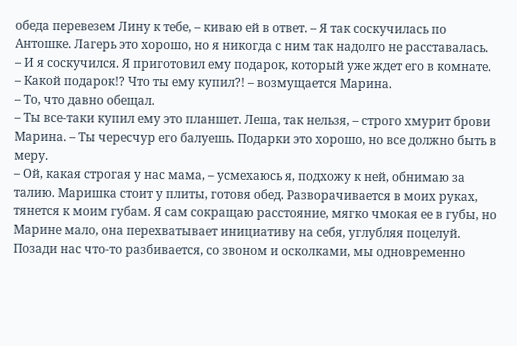обеда перевезем Лину к тебе, – киваю ей в ответ. – Я так соскучилась по Антошке. Лагерь это хорошо, но я никогда с ним так надолго не расставалась.
– И я соскучился. Я приготовил ему подарок, который уже ждет его в комнате.
– Какой подарок!? Что ты ему купил?! – возмущается Марина.
– То, что давно обещал.
– Ты все-таки купил ему это планшет. Леша, так нельзя, – строго хмурит брови Марина. – Ты чересчур его балуешь. Подарки это хорошо, но все должно быть в меру.
– Ой, какая строгая у нас мама, – усмехаюсь я, подхожу к ней, обнимаю за талию. Маришка стоит у плиты, готовя обед. Разворачивается в моих руках, тянется к моим губам. Я сам сокращаю расстояние, мягко чмокая ее в губы, но Марине мало, она перехватывает инициативу на себя, углубляя поцелуй. Позади нас что-то разбивается, со звоном и осколками, мы одновременно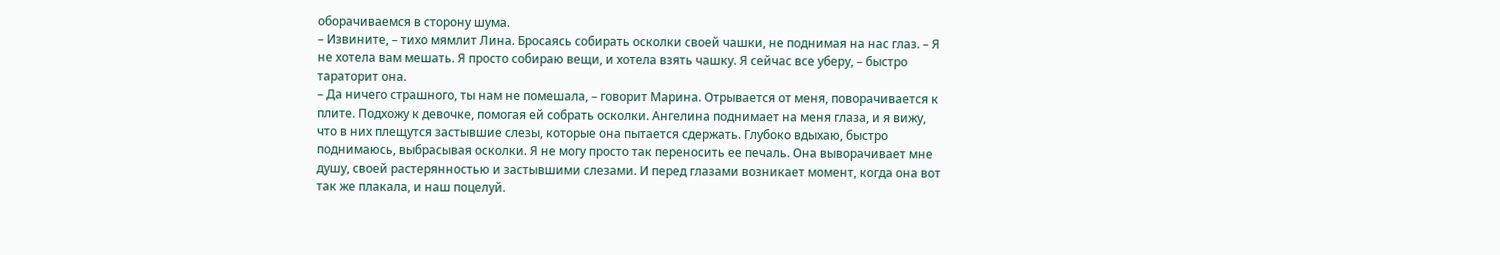оборачиваемся в сторону шума.
– Извините, – тихо мямлит Лина. Бросаясь собирать осколки своей чашки, не поднимая на нас глаз. – Я не хотела вам мешать. Я просто собираю вещи, и хотела взять чашку. Я сейчас все уберу, – быстро тараторит она.
– Да ничего страшного, ты нам не помешала, – говорит Марина. Отрывается от меня, поворачивается к плите. Подхожу к девочке, помогая ей собрать осколки. Ангелина поднимает на меня глаза, и я вижу, что в них плещутся застывшие слезы, которые она пытается сдержать. Глубоко вдыхаю, быстро поднимаюсь, выбрасывая осколки. Я не могу просто так переносить ее печаль. Она выворачивает мне душу, своей растерянностью и застывшими слезами. И перед глазами возникает момент, когда она вот так же плакала, и наш поцелуй.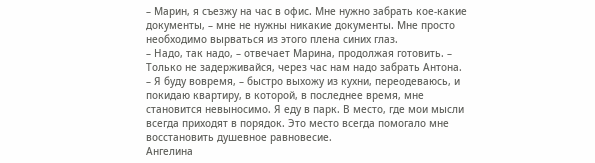– Марин, я съезжу на час в офис. Мне нужно забрать кое-какие документы, – мне не нужны никакие документы. Мне просто необходимо вырваться из этого плена синих глаз.
– Надо, так надо, – отвечает Марина, продолжая готовить. – Только не задерживайся, через час нам надо забрать Антона.
– Я буду вовремя, – быстро выхожу из кухни, переодеваюсь, и покидаю квартиру, в которой, в последнее время, мне становится невыносимо. Я еду в парк. В место, где мои мысли всегда приходят в порядок. Это место всегда помогало мне восстановить душевное равновесие.
Ангелина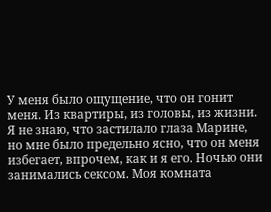У меня было ощущение, что он гонит меня. Из квартиры, из головы, из жизни. Я не знаю, что застилало глаза Марине, но мне было предельно ясно, что он меня избегает, впрочем, как и я его. Ночью они занимались сексом. Моя комната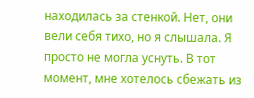находилась за стенкой. Нет, они вели себя тихо, но я слышала. Я просто не могла уснуть. В тот момент, мне хотелось сбежать из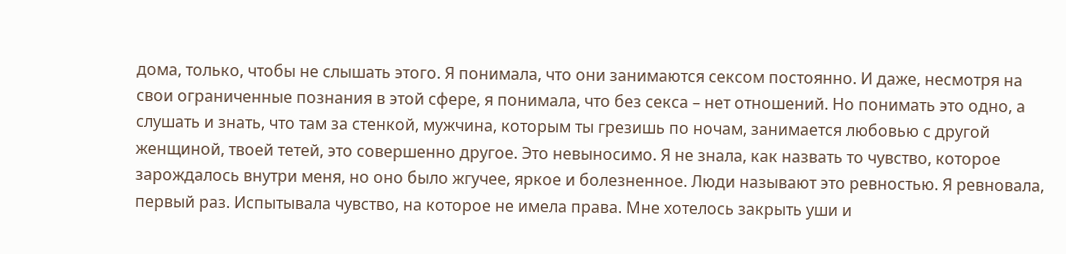дома, только, чтобы не слышать этого. Я понимала, что они занимаются сексом постоянно. И даже, несмотря на свои ограниченные познания в этой сфере, я понимала, что без секса – нет отношений. Но понимать это одно, а слушать и знать, что там за стенкой, мужчина, которым ты грезишь по ночам, занимается любовью с другой женщиной, твоей тетей, это совершенно другое. Это невыносимо. Я не знала, как назвать то чувство, которое зарождалось внутри меня, но оно было жгучее, яркое и болезненное. Люди называют это ревностью. Я ревновала, первый раз. Испытывала чувство, на которое не имела права. Мне хотелось закрыть уши и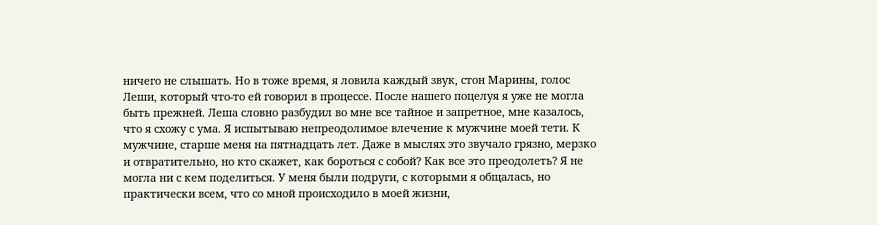ничего не слышать. Но в тоже время, я ловила каждый звук, стон Марины, голос Леши, который что-то ей говорил в процессе. После нашего поцелуя я уже не могла быть прежней. Леша словно разбудил во мне все тайное и запретное, мне казалось, что я схожу с ума. Я испытываю непреодолимое влечение к мужчине моей тети. К мужчине, старше меня на пятнадцать лет. Даже в мыслях это звучало грязно, мерзко и отвратительно, но кто скажет, как бороться с собой? Как все это преодолеть? Я не могла ни с кем поделиться. У меня были подруги, с которыми я общалась, но практически всем, что со мной происходило в моей жизни,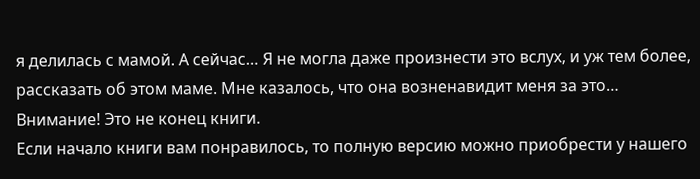я делилась с мамой. А сейчас… Я не могла даже произнести это вслух, и уж тем более, рассказать об этом маме. Мне казалось, что она возненавидит меня за это…
Внимание! Это не конец книги.
Если начало книги вам понравилось, то полную версию можно приобрести у нашего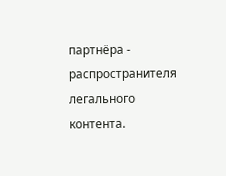партнёра - распространителя легального контента.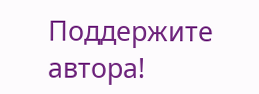Поддержите автора!